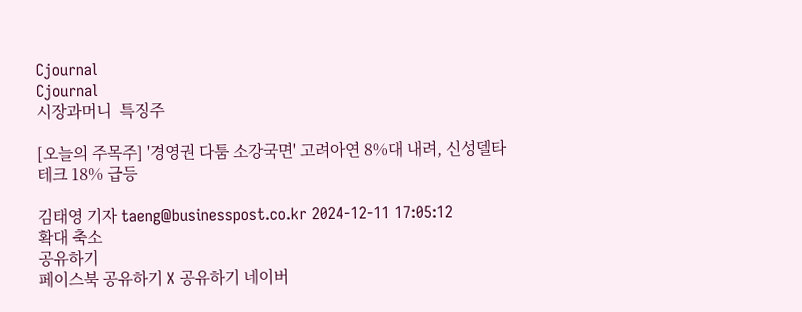Cjournal
Cjournal
시장과머니  특징주

[오늘의 주목주] '경영권 다툼 소강국면' 고려아연 8%대 내려, 신성델타테크 18% 급등

김태영 기자 taeng@businesspost.co.kr 2024-12-11 17:05:12
확대 축소
공유하기
페이스북 공유하기 X 공유하기 네이버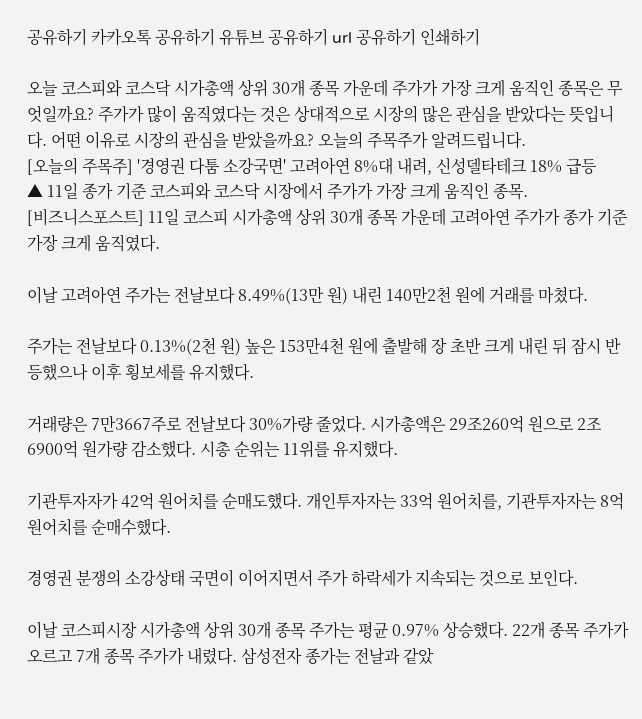공유하기 카카오톡 공유하기 유튜브 공유하기 url 공유하기 인쇄하기

오늘 코스피와 코스닥 시가총액 상위 30개 종목 가운데 주가가 가장 크게 움직인 종목은 무엇일까요? 주가가 많이 움직였다는 것은 상대적으로 시장의 많은 관심을 받았다는 뜻입니다. 어떤 이유로 시장의 관심을 받았을까요? 오늘의 주목주가 알려드립니다.
[오늘의 주목주] '경영권 다툼 소강국면' 고려아연 8%대 내려, 신성델타테크 18% 급등
▲ 11일 종가 기준 코스피와 코스닥 시장에서 주가가 가장 크게 움직인 종목.
[비즈니스포스트] 11일 코스피 시가총액 상위 30개 종목 가운데 고려아연 주가가 종가 기준 가장 크게 움직였다.

이날 고려아연 주가는 전날보다 8.49%(13만 원) 내린 140만2천 원에 거래를 마쳤다.

주가는 전날보다 0.13%(2천 원) 높은 153만4천 원에 출발해 장 초반 크게 내린 뒤 잠시 반등했으나 이후 횡보세를 유지했다.

거래량은 7만3667주로 전날보다 30%가량 줄었다. 시가총액은 29조260억 원으로 2조6900억 원가량 감소했다. 시총 순위는 11위를 유지했다.

기관투자자가 42억 원어치를 순매도했다. 개인투자자는 33억 원어치를, 기관투자자는 8억 원어치를 순매수했다.

경영권 분쟁의 소강상태 국면이 이어지면서 주가 하락세가 지속되는 것으로 보인다.

이날 코스피시장 시가총액 상위 30개 종목 주가는 평균 0.97% 상승했다. 22개 종목 주가가 오르고 7개 종목 주가가 내렸다. 삼성전자 종가는 전날과 같았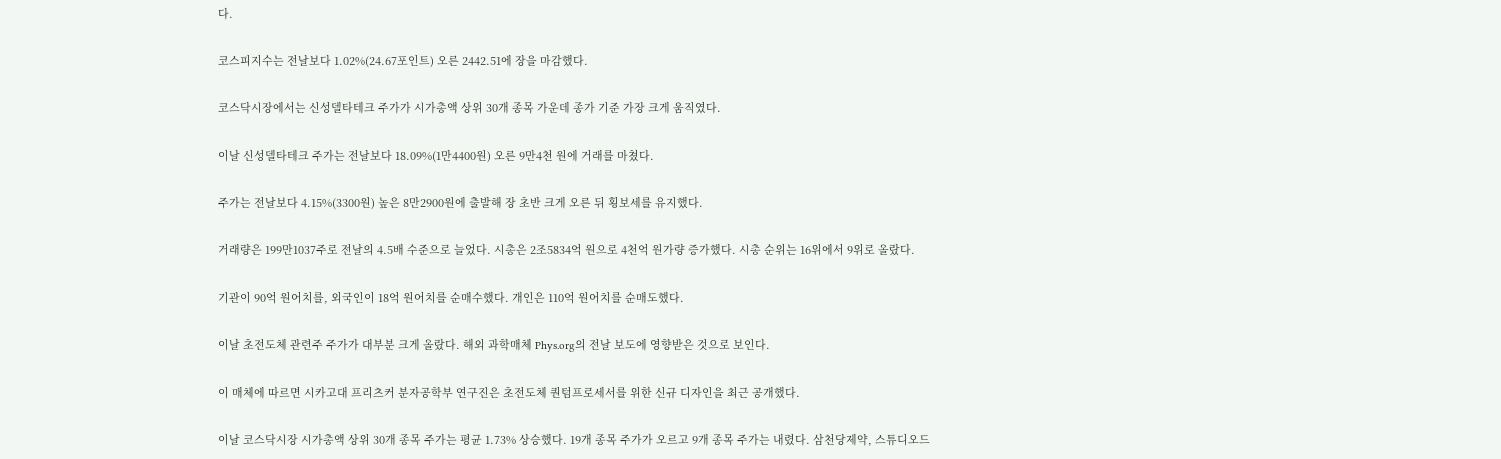다.

코스피지수는 전날보다 1.02%(24.67포인트) 오른 2442.51에 장을 마감했다.

코스닥시장에서는 신성델타테크 주가가 시가총액 상위 30개 종목 가운데 종가 기준 가장 크게 움직였다.

이날 신성델타테크 주가는 전날보다 18.09%(1만4400원) 오른 9만4천 원에 거래를 마쳤다.

주가는 전날보다 4.15%(3300원) 높은 8만2900원에 출발해 장 초반 크게 오른 뒤 횡보세를 유지했다.

거래량은 199만1037주로 전날의 4.5배 수준으로 늘었다. 시총은 2조5834억 원으로 4천억 원가량 증가했다. 시총 순위는 16위에서 9위로 올랐다.

기관이 90억 원어치를, 외국인이 18억 원어치를 순매수했다. 개인은 110억 원어치를 순매도했다.

이날 초전도체 관련주 주가가 대부분 크게 올랐다. 해외 과학매체 Phys.org의 전날 보도에 영향받은 것으로 보인다.

이 매체에 따르면 시카고대 프리츠커 분자공학부 연구진은 초전도체 퀀텀프로세서를 위한 신규 디자인을 최근 공개했다.

이날 코스닥시장 시가총액 상위 30개 종목 주가는 평균 1.73% 상승했다. 19개 종목 주가가 오르고 9개 종목 주가는 내렸다. 삼천당제약, 스튜디오드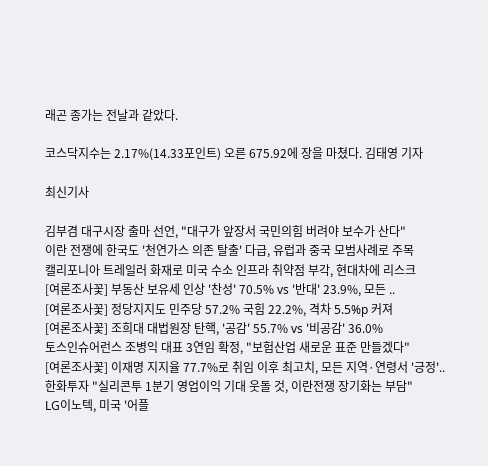래곤 종가는 전날과 같았다.

코스닥지수는 2.17%(14.33포인트) 오른 675.92에 장을 마쳤다. 김태영 기자

최신기사

김부겸 대구시장 출마 선언, "대구가 앞장서 국민의힘 버려야 보수가 산다"
이란 전쟁에 한국도 '천연가스 의존 탈출' 다급, 유럽과 중국 모범사례로 주목
캘리포니아 트레일러 화재로 미국 수소 인프라 취약점 부각, 현대차에 리스크
[여론조사꽃] 부동산 보유세 인상 '찬성' 70.5% vs '반대' 23.9%, 모든 ..
[여론조사꽃] 정당지지도 민주당 57.2% 국힘 22.2%, 격차 5.5%p 커져
[여론조사꽃] 조희대 대법원장 탄핵, '공감' 55.7% vs '비공감' 36.0%
토스인슈어런스 조병익 대표 3연임 확정, "보험산업 새로운 표준 만들겠다"
[여론조사꽃] 이재명 지지율 77.7%로 취임 이후 최고치, 모든 지역·연령서 '긍정'..
한화투자 "실리콘투 1분기 영업이익 기대 웃돌 것, 이란전쟁 장기화는 부담"
LG이노텍, 미국 '어플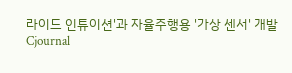라이드 인튜이션'과 자율주행용 '가상 센서' 개발
Cjournal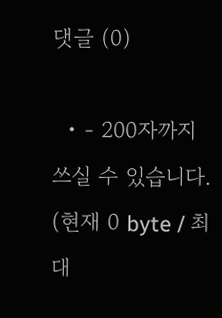댓글 (0)

  • - 200자까지 쓰실 수 있습니다. (현재 0 byte / 최대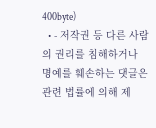400byte)
  • - 저작권 등 다른 사람의 권리를 침해하거나 명예를 훼손하는 댓글은 관련 법률에 의해 제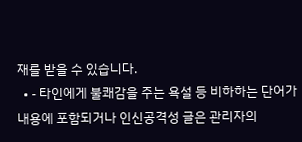재를 받을 수 있습니다.
  • - 타인에게 불쾌감을 주는 욕설 등 비하하는 단어가 내용에 포함되거나 인신공격성 글은 관리자의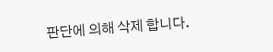판단에 의해 삭제 합니다.